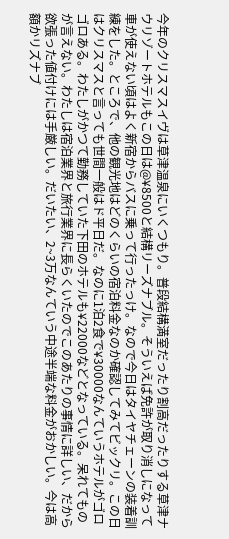今年のクリスマスイヴは草津温泉にいくつもり。普段結構満室だったり割高だったりする草津ナウリゾートホテルもこの日は@¥8500と結構リーズナブル。そういえば免許が取り消しになって車が使えない頃はよく新宿からバスに乗って行ったっけ。なので今日はタイヤチェーンの装着訓練をした。ところで、他の観光地はどのくらいの宿泊料金なのか確認してみてビックリ。この日はクリスマスと言っても世間一般はド平日だ。なのに1泊2食で¥30000なんていうホテルがゴロゴロある。わたしがかつて勤務していた下田のホテルも¥22000などとなっている。呆れてものが言えない。わたしは宿泊業界と旅行業界に長らくいたのでこのあたりの事情に詳しい、だから欲張った値付けには手厳しい。だいたい、2~3万なんていう中途半端な料金がおかしい。今は高額かリズナブ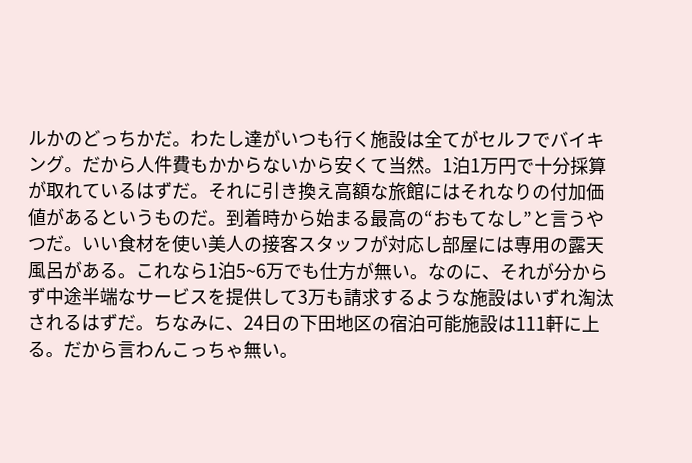ルかのどっちかだ。わたし達がいつも行く施設は全てがセルフでバイキング。だから人件費もかからないから安くて当然。1泊1万円で十分採算が取れているはずだ。それに引き換え高額な旅館にはそれなりの付加価値があるというものだ。到着時から始まる最高の“おもてなし”と言うやつだ。いい食材を使い美人の接客スタッフが対応し部屋には専用の露天風呂がある。これなら1泊5~6万でも仕方が無い。なのに、それが分からず中途半端なサービスを提供して3万も請求するような施設はいずれ淘汰されるはずだ。ちなみに、24日の下田地区の宿泊可能施設は111軒に上る。だから言わんこっちゃ無い。